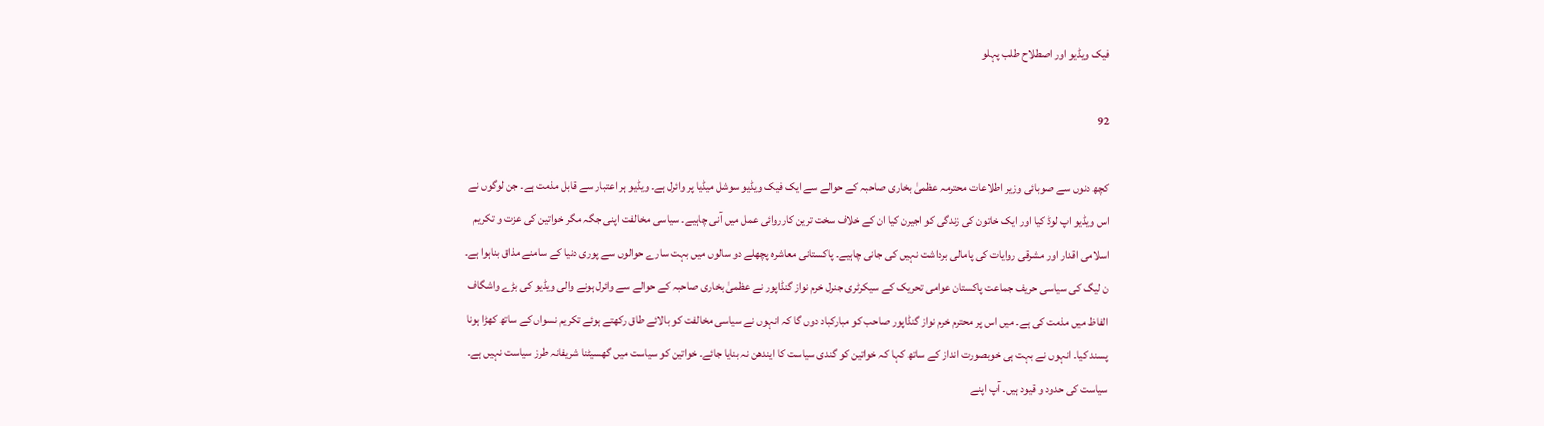فیک ویڈیو اور اصطلاح طلب پہلو

92

کچھ دنوں سے صوبائی وزیر اطلاعات محترمہ عظمیٰ بخاری صاحبہ کے حوالے سے ایک فیک ویڈیو سوشل میڈیا پر وائرل ہے۔ ویڈیو ہر اعتبار سے قابل مذمت ہے۔ جن لوگوں نے اس ویڈیو اپ لوڈ کیا اور ایک خاتون کی زندگی کو اجیرن کیا ان کے خلاف سخت ترین کارروائی عمل میں آنی چاہیے۔ سیاسی مخالفت اپنی جگہ مگر خواتین کی عزت و تکریم اسلامی اقدار اور مشرقی روایات کی پامالی برداشت نہیں کی جانی چاہیے۔ پاکستانی معاشرہ پچھلے دو سالوں میں بہت سارے حوالوں سے پوری دنیا کے سامنے مذاق بناہوا ہے۔ ن لیگ کی سیاسی حریف جماعت پاکستان عوامی تحریک کے سیکرٹری جنرل خرم نواز گنڈاپور نے عظمیٰ بخاری صاحبہ کے حوالے سے وائرل ہونے والی ویڈیو کی بڑے واشگاف الفاظ میں مذمت کی ہے۔ میں اس پر محترم خرم نواز گنڈاپور صاحب کو مبارکباد دوں گا کہ انہوں نے سیاسی مخالفت کو بالائے طاق رکھتے ہوئے تکریم نسواں کے ساتھ کھڑا ہونا پسند کیا۔ انہوں نے بہت ہی خوبصورت انداز کے ساتھ کہا کہ خواتین کو گندی سیاست کا ایندھن نہ بنایا جائے۔ خواتین کو سیاست میں گھسیٹنا شریفانہ طرز سیاست نہیں ہے۔ سیاست کی حدود و قیود ہیں۔ آپ اپنے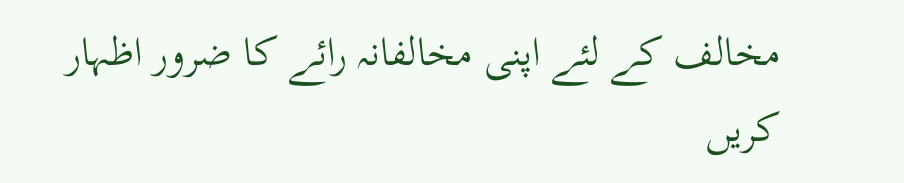مخالف کے لئے اپنی مخالفانہ رائے کا ضرور اظہار کریں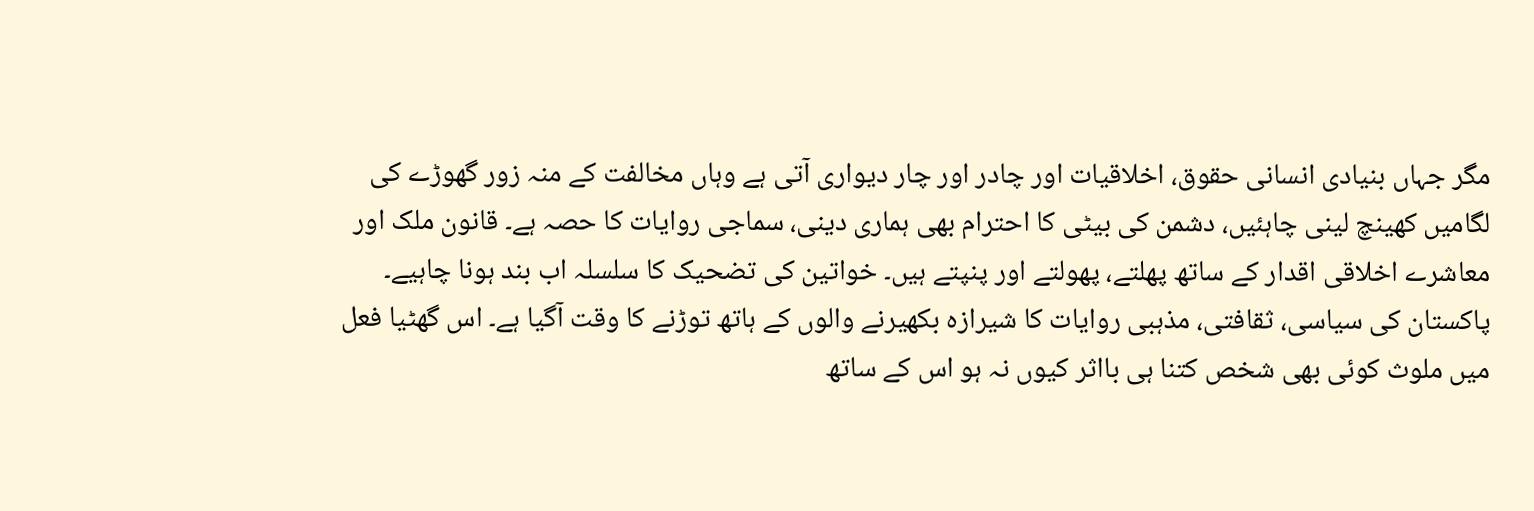مگر جہاں بنیادی انسانی حقوق، اخلاقیات اور چادر اور چار دیواری آتی ہے وہاں مخالفت کے منہ زور گھوڑے کی لگامیں کھینچ لینی چاہئیں، دشمن کی بیٹی کا احترام بھی ہماری دینی، سماجی روایات کا حصہ ہے۔ قانون ملک اور معاشرے اخلاقی اقدار کے ساتھ پھلتے، پھولتے اور پنپتے ہیں۔ خواتین کی تضحیک کا سلسلہ اب بند ہونا چاہیے۔ پاکستان کی سیاسی، ثقافتی، مذہبی روایات کا شیرازہ بکھیرنے والوں کے ہاتھ توڑنے کا وقت آگیا ہے۔ اس گھٹیا فعل میں ملوث کوئی بھی شخص کتنا ہی بااثر کیوں نہ ہو اس کے ساتھ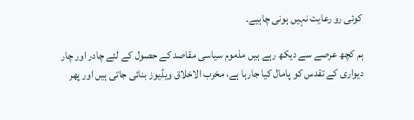کوئی رو رعایت نہیں ہونی چاہیے۔

ہم کچھ عرصے سے دیکھ رہے ہیں مذموم سیاسی مقاصد کے حصول کے لئے چادر اور چار دیواری کے تقدس کو پامال کیا جارہا ہے، مخرب الاخلاق ویڈیوز بنائی جاتی ہیں اور پھر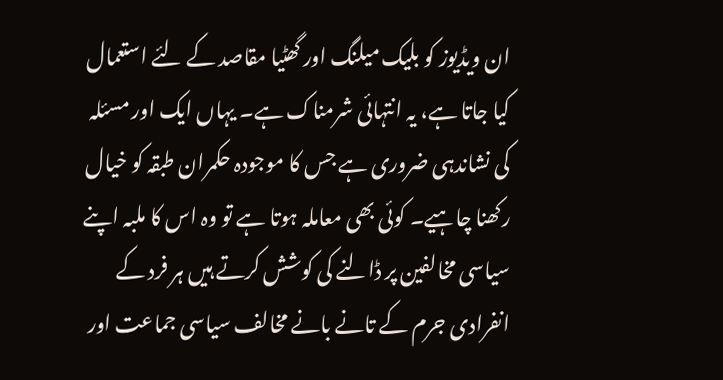ان ویڈیوز کو بلیک میلنگ اور گھٹیا مقاصد کے لئے استعمال کیا جاتا ہے، یہ انتہائی شرمناک ہے۔ یہاں ایک اور مسئلہ کی نشاندہی ضروری ہے جس کا موجودہ حکمران طبقہ کو خیال رکھنا چاہیے۔ کوئی بھی معاملہ ہوتا ہے تو وہ اس کا ملبہ اپنے سیاسی مخالفین پر ڈالنے کی کوشش کرتے ہیں ہر فرد کے انفرادی جرم کے تانے بانے مخالف سیاسی جماعت اور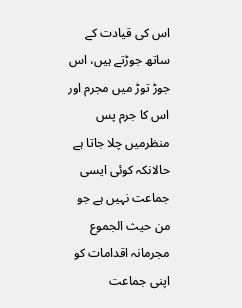اس کی قیادت کے ساتھ جوڑتے ہیں، اس جوڑ توڑ میں مجرم اور اس کا جرم پس منظرمیں چلا جاتا ہے حالانکہ کوئی ایسی جماعت نہیں ہے جو من حیث الجموع مجرمانہ اقدامات کو اپنی جماعت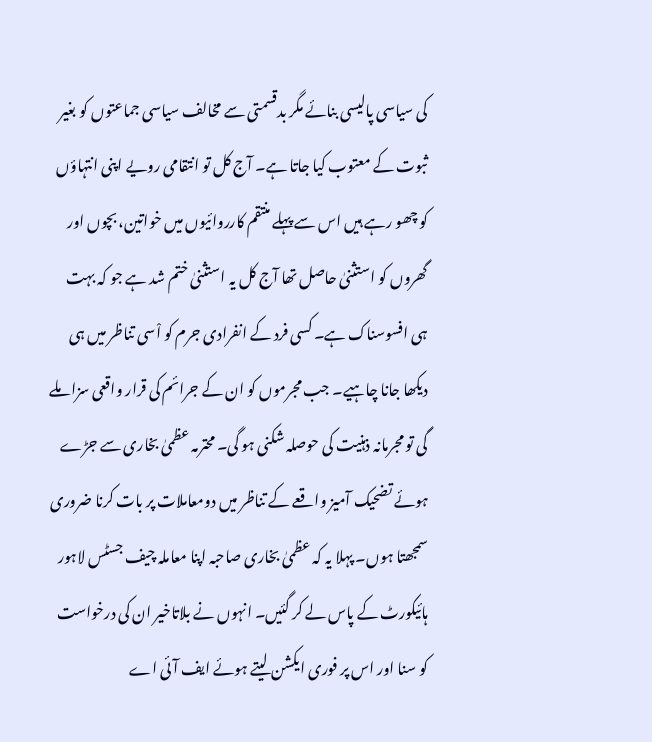کی سیاسی پالیسی بنائے مگر بدقسمتی سے مخالف سیاسی جماعتوں کو بغیر ثبوت کے معتوب کیا جاتا ہے۔ آج کل تو انتقامی رویے اپنی انتہاؤں کو چھو رہے ہیں اس سے پہلے منتقم کارروائیوں میں خواتین، بچوں اور گھروں کو استثنیٰ حاصل تھا آج کل یہ استثنیٰ ختم شد ہے جو کہ بہت ہی افسوسناک ہے۔ کسی فرد کے انفرادی جرم کو اْسی تناظر میں ہی دیکھا جانا چاہیے۔ جب مجرموں کو ان کے جرائم کی قرار واقعی سزا ملے گی تو مجرمانہ ذہنیت کی حوصلہ شکنی ہو گی۔ محترمہ عظمیٰ بخاری سے جڑے ہوئے تضحیک آمیز واقعے کے تناظر میں دومعاملات پر بات کرنا ضروری سمجھتا ہوں۔ پہلا یہ کہ عظمیٰ بخاری صاحبہ اپنا معاملہ چیف جسٹس لاہور ہائیکورٹ کے پاس لے کر گئیں۔ انہوں نے بلاتاخیر ان کی درخواست کو سنا اور اس پر فوری ایکشن لیتے ہوئے ایف آئی اے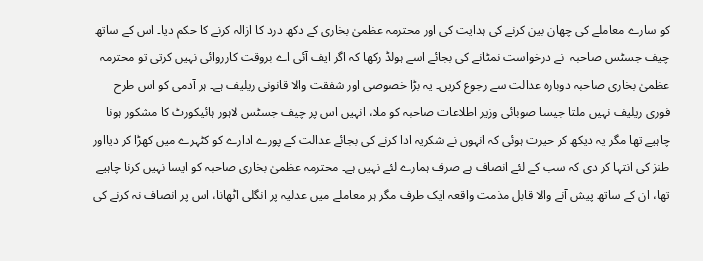کو سارے معاملے کی چھان بین کرنے کی ہدایت کی اور محترمہ عظمیٰ بخاری کے دکھ درد کا ازالہ کرنے کا حکم دیا۔ اس کے ساتھ چیف جسٹس صاحبہ  نے درخواست نمٹانے کی بجائے اسے ہولڈ رکھا کہ اگر ایف آئی اے بروقت کارروائی نہیں کرتی تو محترمہ عظمیٰ بخاری صاحبہ دوبارہ عدالت سے رجوع کریں۔ یہ بڑا خصوصی اور شفقت والا قانونی ریلیف ہے۔ ہر آدمی کو اس طرح فوری ریلیف نہیں ملتا جیسا صوبائی وزیر اطلاعات صاحبہ کو ملا، انہیں اس پر چیف جسٹس لاہور ہائیکورٹ کا مشکور ہونا چاہیے تھا مگر یہ دیکھ کر حیرت ہوئی کہ انہوں نے شکریہ ادا کرنے کی بجائے عدالت کے پورے ادارے کو کٹہرے میں کھڑا کر دیااور طنز کی انتہا کر دی کہ سب کے لئے انصاف ہے صرف ہمارے لئے نہیں ہے۔ محترمہ عظمیٰ بخاری صاحبہ کو ایسا نہیں کرنا چاہیے تھا، ان کے ساتھ پیش آنے والا قابل مذمت واقعہ ایک طرف مگر ہر معاملے میں عدلیہ پر انگلی اٹھانا، اس پر انصاف نہ کرنے کی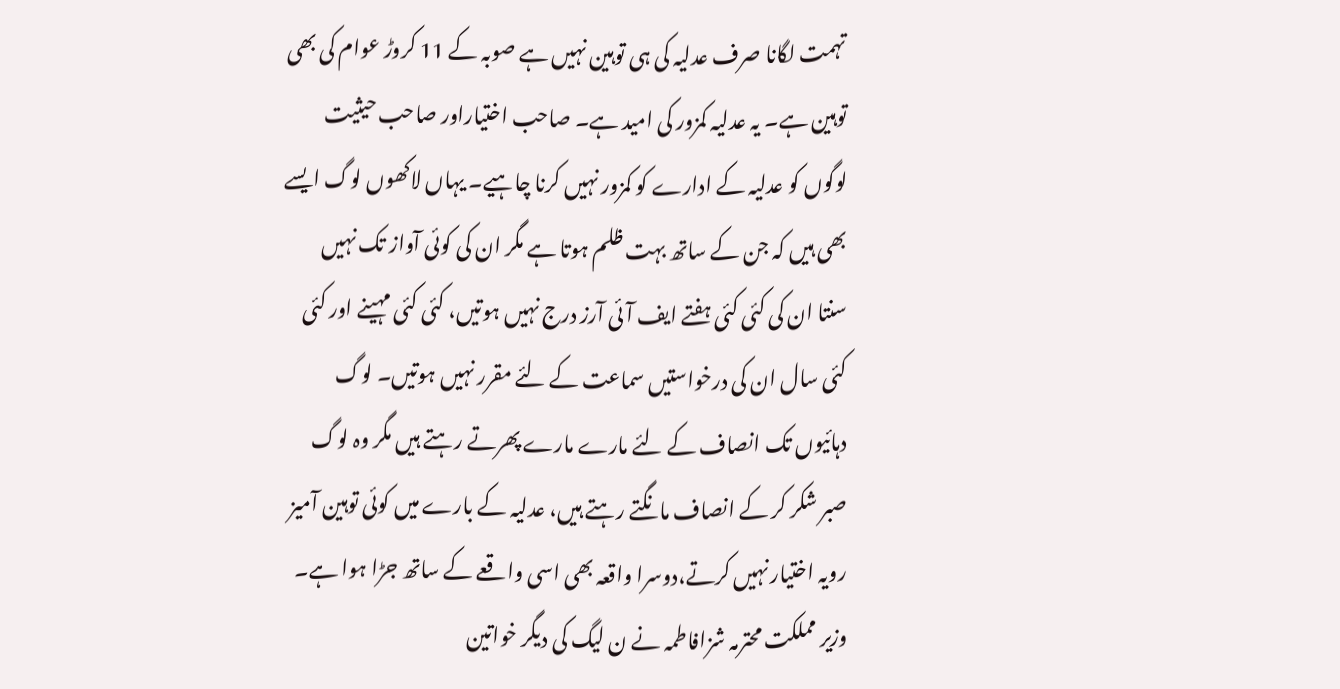تہمت لگانا صرف عدلیہ کی ہی توہین نہیں ہے صوبہ کے 11 کروڑ عوام کی بھی توہین ہے۔ یہ عدلیہ کمزور کی امید ہے۔ صاحب اختیاراور صاحب حیثیت لوگوں کو عدلیہ کے ادارے کو کمزور نہیں کرنا چاہیے۔ یہاں لاکھوں لوگ ایسے بھی ہیں کہ جن کے ساتھ بہت ظلم ہوتا ہے مگر ان کی کوئی آواز تک نہیں سنتا ان کی کئی کئی ہفتے ایف آئی آرز درج نہیں ہوتیں، کئی کئی مہینے اور کئی کئی سال ان کی درخواستیں سماعت کے لئے مقرر نہیں ہوتیں۔ لوگ دہائیوں تک انصاف کے لئے مارے مارے پھرتے رہتے ہیں مگر وہ لوگ صبر شکر کر کے انصاف مانگتے رہتے ہیں، عدلیہ کے بارے میں کوئی توہین آمیز رویہ اختیار نہیں کرتے،دوسرا واقعہ بھی اسی واقعے کے ساتھ جڑا ہوا ہے۔ وزیر مملکت محترمہ شزافاطمہ نے ن لیگ کی دیگر خواتین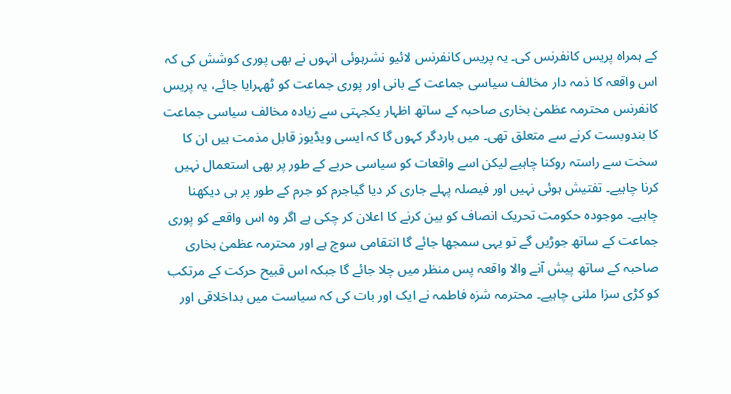کے ہمراہ پریس کانفرنس کی۔ یہ پریس کانفرنس لائیو نشرہوئی انہوں نے بھی پوری کوشش کی کہ اس واقعہ کا ذمہ دار مخالف سیاسی جماعت کے بانی اور پوری جماعت کو ٹھہرایا جائے، یہ پریس کانفرنس محترمہ عظمیٰ بخاری صاحبہ کے ساتھ اظہار یکجہتی سے زیادہ مخالف سیاسی جماعت کا بندوبست کرنے سے متعلق تھی۔ میں باردگر کہوں گا کہ ایسی ویڈیوز قابل مذمت ہیں ان کا سخت سے راستہ روکنا چاہیے لیکن اسے واقعات کو سیاسی حربے کے طور پر بھی استعمال نہیں کرنا چاہیے۔ تفتیش ہوئی نہیں اور فیصلہ پہلے جاری کر دیا گیاجرم کو جرم کے طور پر ہی دیکھنا چاہیے۔ موجودہ حکومت تحریک انصاف کو بین کرنے کا اعلان کر چکی ہے اگر وہ اس واقعے کو پوری جماعت کے ساتھ جوڑیں گے تو یہی سمجھا جائے گا انتقامی سوچ ہے اور محترمہ عظمیٰ بخاری صاحبہ کے ساتھ پیش آنے والا واقعہ پس منظر میں چلا جائے گا جبکہ اس قبیح حرکت کے مرتکب کو کڑی سزا ملنی چاہیے۔ محترمہ شزہ فاطمہ نے ایک اور بات کی کہ سیاست میں بداخلاقی اور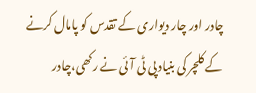چادر اور چار دیواری کے تقدس کو پامال کرنے کے کلچر کی بنیاد پی ٹی آئی نے رکھی،چادر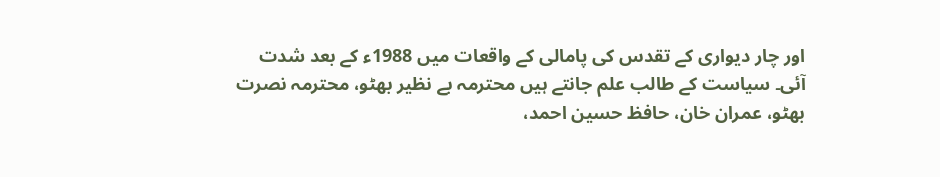اور چار دیواری کے تقدس کی پامالی کے واقعات میں 1988ء کے بعد شدت آئی۔ سیاست کے طالب علم جانتے ہیں محترمہ بے نظیر بھٹو، محترمہ نصرت بھٹو، عمران خان، حافظ حسین احمد،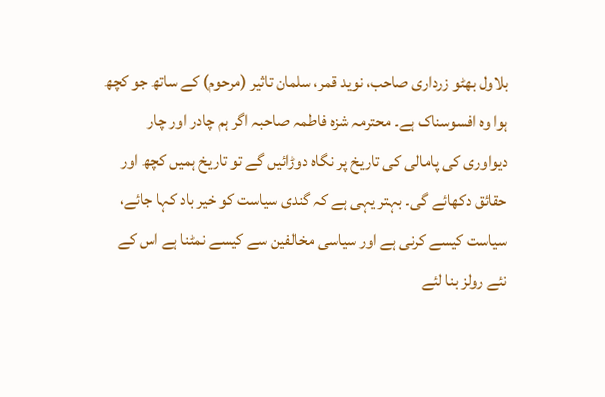بلاول بھٹو زرداری صاحب، نوید قمر، سلمان تاثیر (مرحوم) کے ساتھ جو کچھ ہوا وہ افسوسناک ہے۔ محترمہ شزہ فاطمہ صاحبہ اگر ہم چادر اور چار دیواوری کی پامالی کی تاریخ پر نگاہ دوڑائیں گے تو تاریخ ہمیں کچھ اور حقائق دکھائے گی۔ بہتر یہی ہے کہ گندی سیاست کو خیر باد کہا جائے، سیاست کیسے کرنی ہے اور سیاسی مخالفین سے کیسے نمٹنا ہے اس کے نئے رولز بنا لئے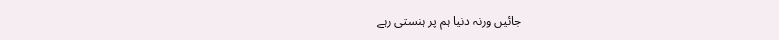جائیں ورنہ دنیا ہم پر ہنستی رہے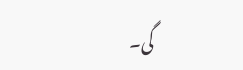گی۔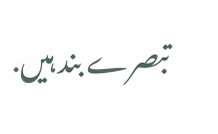تبصرے بند ہیں.